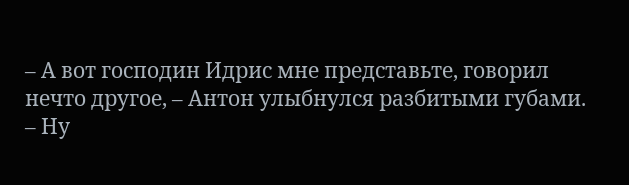– А вот господин Идрис мне представьте, говорил нечто другое, – Антон улыбнулся разбитыми губами.
– Ну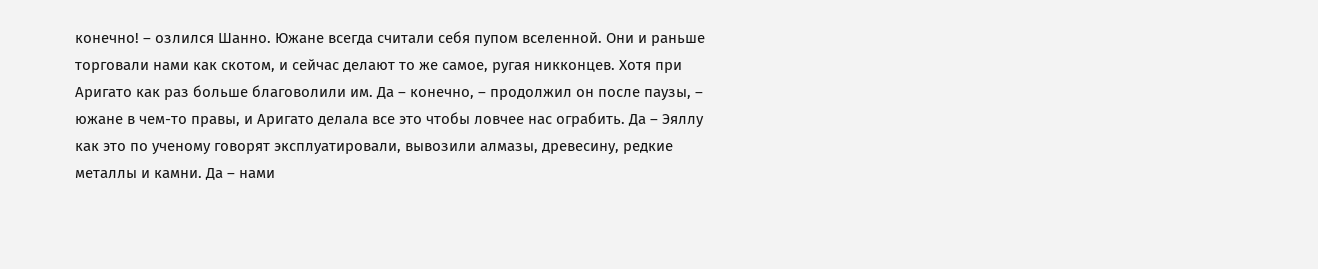конечно! – озлился Шанно. Южане всегда считали себя пупом вселенной. Они и раньше торговали нами как скотом, и сейчас делают то же самое, ругая никконцев. Хотя при Аригато как раз больше благоволили им. Да – конечно, – продолжил он после паузы, – южане в чем-то правы, и Аригато делала все это чтобы ловчее нас ограбить. Да – Эяллу как это по ученому говорят эксплуатировали, вывозили алмазы, древесину, редкие металлы и камни. Да – нами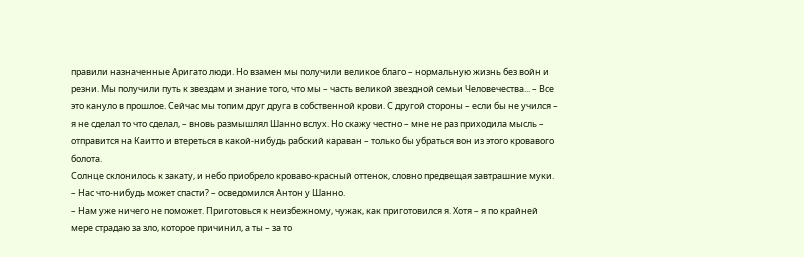правили назначенные Аригато люди. Но взамен мы получили великое благо – нормальную жизнь без войн и резни. Мы получили путь к звездам и знание того, что мы – часть великой звездной семьи Человечества... – Все это кануло в прошлое. Сейчас мы топим друг друга в собственной крови. С другой стороны – если бы не учился – я не сделал то что сделал, – вновь размышлял Шанно вслух. Но скажу честно – мне не раз приходила мысль – отправится на Каитто и втереться в какой-нибудь рабский караван – только бы убраться вон из этого кровавого болота.
Солнце склонилось к закату, и небо приобрело кроваво-красный оттенок, словно предвещая завтрашние муки.
– Нас что-нибудь может спасти? – осведомился Антон у Шанно.
– Нам уже ничего не поможет. Приготовься к неизбежному, чужак, как приготовился я. Хотя – я по крайней мере страдаю за зло, которое причинил, а ты – за то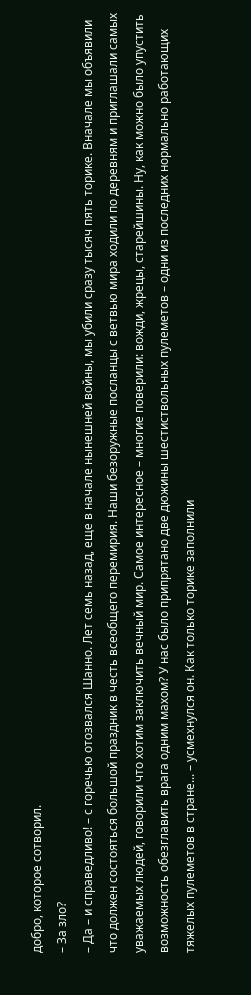добро, которое сотворил.
– За зло?
– Да – и справедливо! – с горечью отозвался Шанно. Лет семь назад, еще в начале нынешней войны, мы убили сразу тысяч пять торике. Вначале мы объявили что должен состояться большой праздник в честь всеобщего перемирия. Наши безоружные посланцы с ветвью мира ходили по деревням и приглашали самых уважаемых людей, говорили что хотим заключить вечный мир. Самое интересное – многие поверили: вожди, жрецы, старейшины. Ну, как можно было упустить возможность обезглавить врага одним махом? У нас было припрятано две дюжины шестиствольных пулеметов – одни из последних нормально работающих тяжелых пулеметов в стране... – усмехнулся он. Как только торике заполнили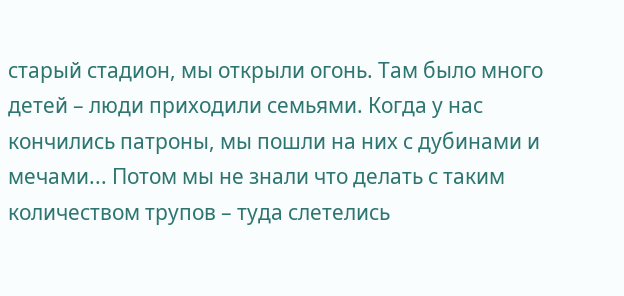старый стадион, мы открыли огонь. Там было много детей – люди приходили семьями. Когда у нас кончились патроны, мы пошли на них с дубинами и мечами... Потом мы не знали что делать с таким количеством трупов – туда слетелись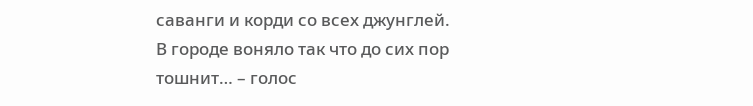саванги и корди со всех джунглей. В городе воняло так что до сих пор тошнит… – голос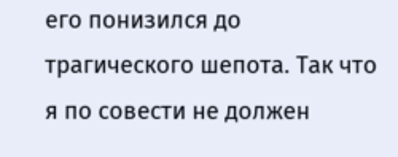его понизился до трагического шепота. Так что я по совести не должен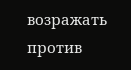возражать против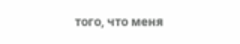того, что меня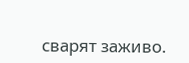сварят заживо.